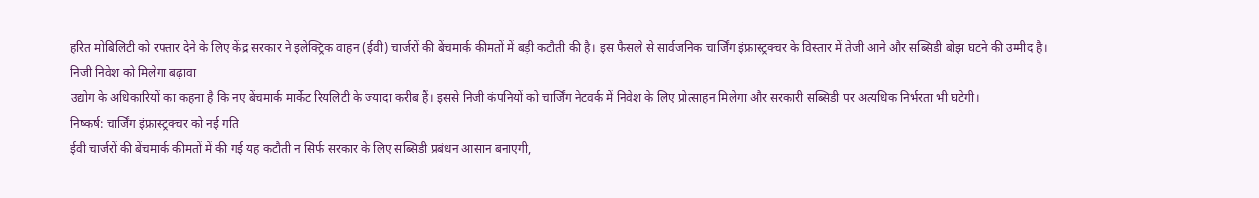हरित मोबिलिटी को रफ्तार देने के लिए केंद्र सरकार ने इलेक्ट्रिक वाहन (ईवी) चार्जरों की बेंचमार्क कीमतों में बड़ी कटौती की है। इस फैसले से सार्वजनिक चार्जिंग इंफ्रास्ट्रक्चर के विस्तार में तेजी आने और सब्सिडी बोझ घटने की उम्मीद है।
निजी निवेश को मिलेगा बढ़ावा
उद्योग के अधिकारियों का कहना है कि नए बेंचमार्क मार्केट रियलिटी के ज्यादा करीब हैं। इससे निजी कंपनियों को चार्जिंग नेटवर्क में निवेश के लिए प्रोत्साहन मिलेगा और सरकारी सब्सिडी पर अत्यधिक निर्भरता भी घटेगी।
निष्कर्ष: चार्जिंग इंफ्रास्ट्रक्चर को नई गति
ईवी चार्जरों की बेंचमार्क कीमतों में की गई यह कटौती न सिर्फ सरकार के लिए सब्सिडी प्रबंधन आसान बनाएगी,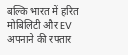बल्कि भारत में हरित मोबिलिटी और EV अपनाने की रफ्तार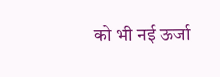को भी नई ऊर्जा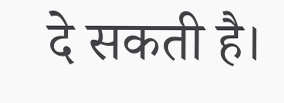दे सकती है।